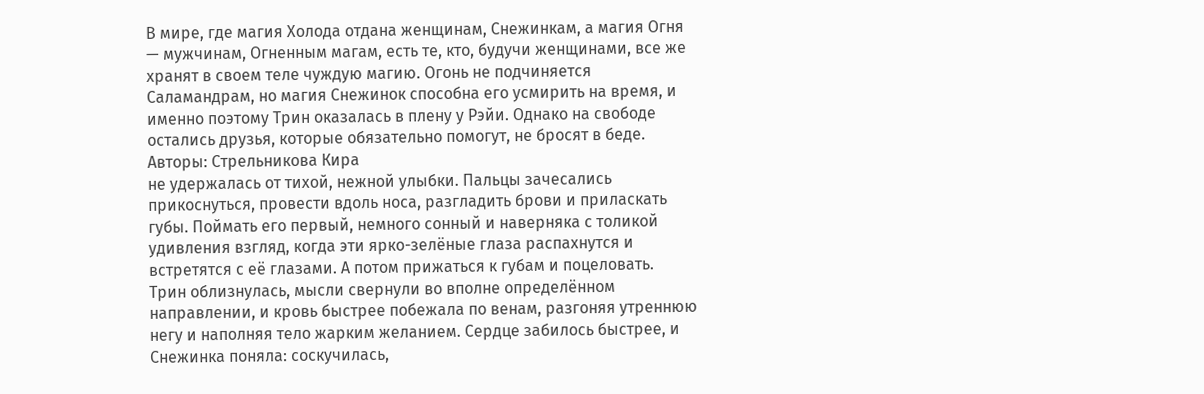В мире, где магия Холода отдана женщинам, Снежинкам, а магия Огня — мужчинам, Огненным магам, есть те, кто, будучи женщинами, все же хранят в своем теле чуждую магию. Огонь не подчиняется Саламандрам, но магия Снежинок способна его усмирить на время, и именно поэтому Трин оказалась в плену у Рэйи. Однако на свободе остались друзья, которые обязательно помогут, не бросят в беде.
Авторы: Стрельникова Кира
не удержалась от тихой, нежной улыбки. Пальцы зачесались прикоснуться, провести вдоль носа, разгладить брови и приласкать губы. Поймать его первый, немного сонный и наверняка с толикой удивления взгляд, когда эти ярко-зелёные глаза распахнутся и встретятся с её глазами. А потом прижаться к губам и поцеловать.
Трин облизнулась, мысли свернули во вполне определённом направлении, и кровь быстрее побежала по венам, разгоняя утреннюю негу и наполняя тело жарким желанием. Сердце забилось быстрее, и Снежинка поняла: соскучилась,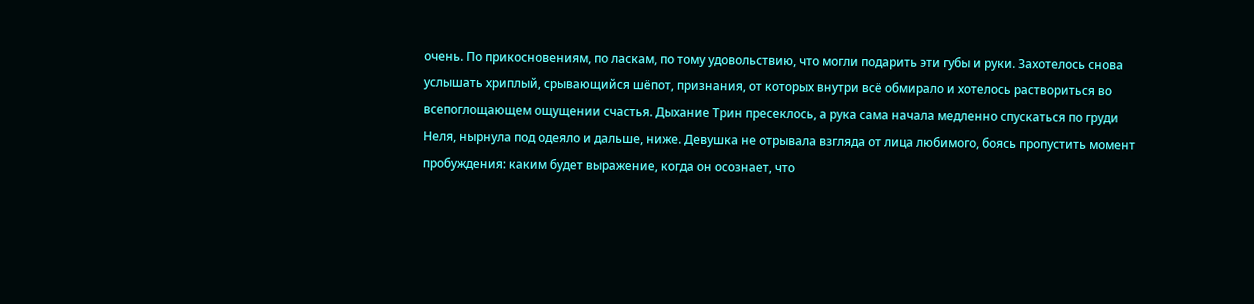очень. По прикосновениям, по ласкам, по тому удовольствию, что могли подарить эти губы и руки. Захотелось снова услышать хриплый, срывающийся шёпот, признания, от которых внутри всё обмирало и хотелось раствориться во всепоглощающем ощущении счастья. Дыхание Трин пресеклось, а рука сама начала медленно спускаться по груди Неля, нырнула под одеяло и дальше, ниже. Девушка не отрывала взгляда от лица любимого, боясь пропустить момент пробуждения: каким будет выражение, когда он осознает, что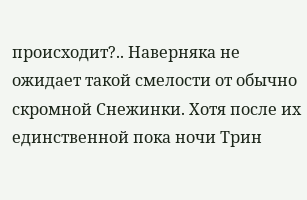происходит?.. Наверняка не ожидает такой смелости от обычно скромной Снежинки. Хотя после их единственной пока ночи Трин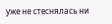уже не стеснялась ни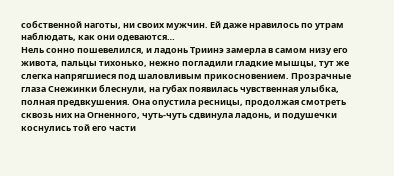собственной наготы, ни своих мужчин. Ей даже нравилось по утрам наблюдать, как они одеваются…
Нель сонно пошевелился, и ладонь Триинэ замерла в самом низу его живота, пальцы тихонько, нежно погладили гладкие мышцы, тут же слегка напрягшиеся под шаловливым прикосновением. Прозрачные глаза Снежинки блеснули, на губах появилась чувственная улыбка, полная предвкушения. Она опустила ресницы, продолжая смотреть сквозь них на Огненного, чуть-чуть сдвинула ладонь, и подушечки коснулись той его части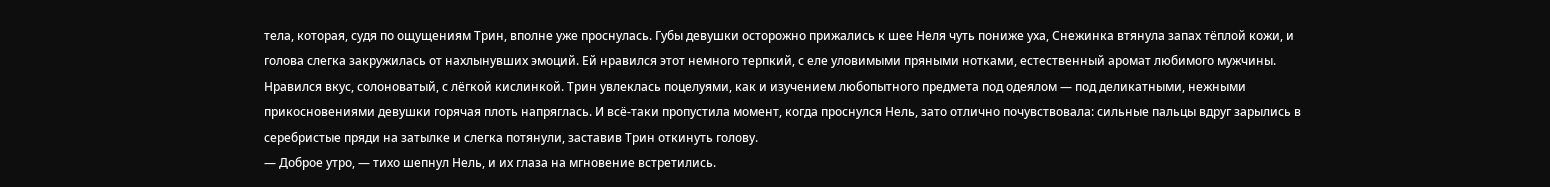тела, которая, судя по ощущениям Трин, вполне уже проснулась. Губы девушки осторожно прижались к шее Неля чуть пониже уха, Снежинка втянула запах тёплой кожи, и голова слегка закружилась от нахлынувших эмоций. Ей нравился этот немного терпкий, с еле уловимыми пряными нотками, естественный аромат любимого мужчины. Нравился вкус, солоноватый, с лёгкой кислинкой. Трин увлеклась поцелуями, как и изучением любопытного предмета под одеялом — под деликатными, нежными прикосновениями девушки горячая плоть напряглась. И всё-таки пропустила момент, когда проснулся Нель, зато отлично почувствовала: сильные пальцы вдруг зарылись в серебристые пряди на затылке и слегка потянули, заставив Трин откинуть голову.
— Доброе утро, — тихо шепнул Нель, и их глаза на мгновение встретились.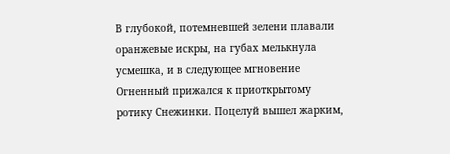В глубокой, потемневшей зелени плавали оранжевые искры, на губах мелькнула усмешка, и в следующее мгновение Огненный прижался к приоткрытому ротику Снежинки. Поцелуй вышел жарким,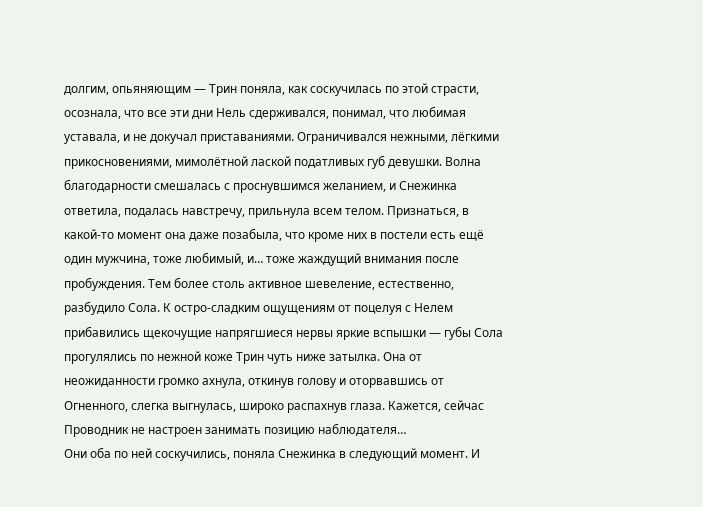долгим, опьяняющим — Трин поняла, как соскучилась по этой страсти, осознала, что все эти дни Нель сдерживался, понимал, что любимая уставала, и не докучал приставаниями. Ограничивался нежными, лёгкими прикосновениями, мимолётной лаской податливых губ девушки. Волна благодарности смешалась с проснувшимся желанием, и Снежинка ответила, подалась навстречу, прильнула всем телом. Признаться, в какой-то момент она даже позабыла, что кроме них в постели есть ещё один мужчина, тоже любимый, и… тоже жаждущий внимания после пробуждения. Тем более столь активное шевеление, естественно, разбудило Сола. К остро-сладким ощущениям от поцелуя с Нелем прибавились щекочущие напрягшиеся нервы яркие вспышки — губы Сола прогулялись по нежной коже Трин чуть ниже затылка. Она от неожиданности громко ахнула, откинув голову и оторвавшись от Огненного, слегка выгнулась, широко распахнув глаза. Кажется, сейчас Проводник не настроен занимать позицию наблюдателя…
Они оба по ней соскучились, поняла Снежинка в следующий момент. И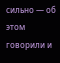сильно — об этом говорили и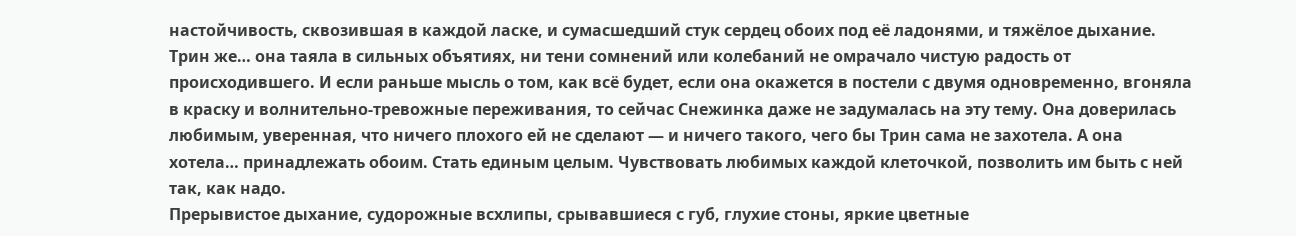настойчивость, сквозившая в каждой ласке, и сумасшедший стук сердец обоих под её ладонями, и тяжёлое дыхание. Трин же… она таяла в сильных объятиях, ни тени сомнений или колебаний не омрачало чистую радость от происходившего. И если раньше мысль о том, как всё будет, если она окажется в постели с двумя одновременно, вгоняла в краску и волнительно-тревожные переживания, то сейчас Снежинка даже не задумалась на эту тему. Она доверилась любимым, уверенная, что ничего плохого ей не сделают — и ничего такого, чего бы Трин сама не захотела. А она хотела… принадлежать обоим. Стать единым целым. Чувствовать любимых каждой клеточкой, позволить им быть с ней так, как надо.
Прерывистое дыхание, судорожные всхлипы, срывавшиеся с губ, глухие стоны, яркие цветные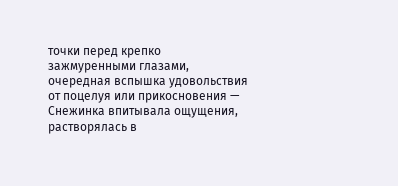точки перед крепко зажмуренными глазами, очередная вспышка удовольствия от поцелуя или прикосновения — Снежинка впитывала ощущения, растворялась в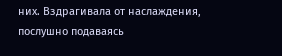них. Вздрагивала от наслаждения, послушно подаваясь